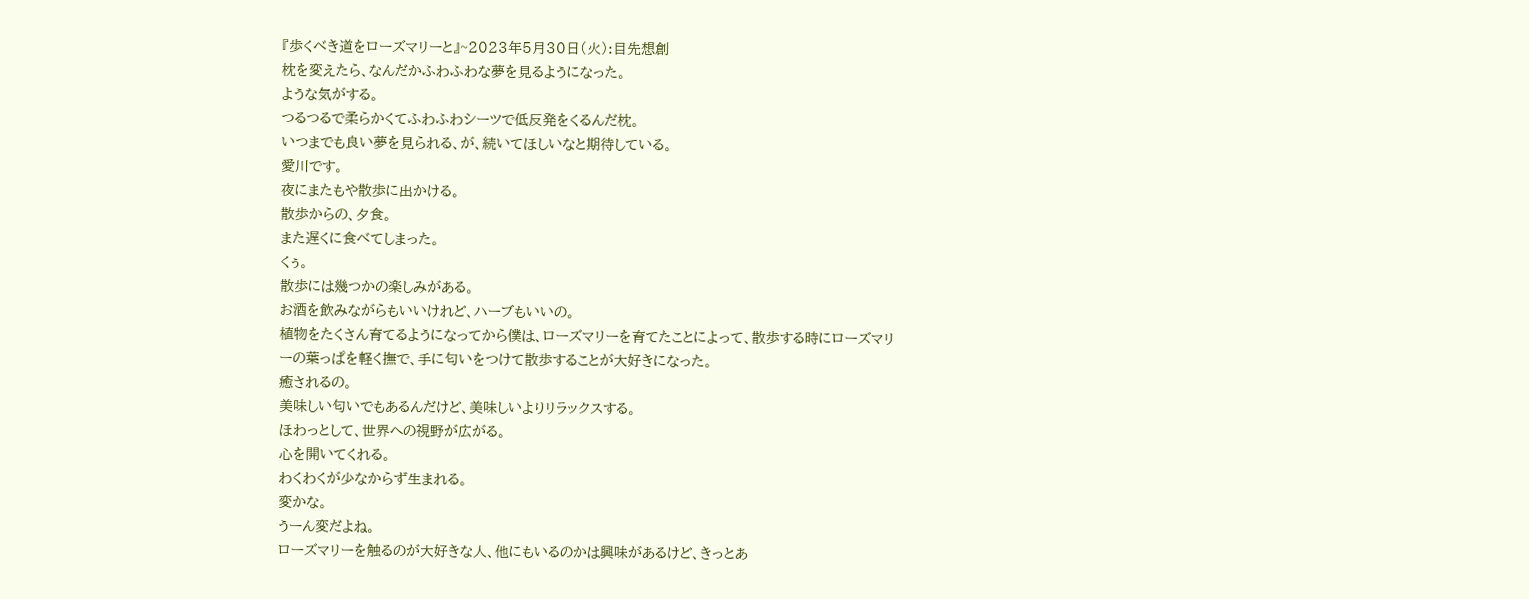『歩くべき道をローズマリーと』~2023年5月30日(火):目先想創
枕を変えたら、なんだかふわふわな夢を見るようになった。
ような気がする。
つるつるで柔らかくてふわふわシーツで低反発をくるんだ枕。
いつまでも良い夢を見られる、が、続いてほしいなと期待している。
愛川です。
夜にまたもや散歩に出かける。
散歩からの、夕食。
また遅くに食べてしまった。
くぅ。
散歩には幾つかの楽しみがある。
お酒を飲みながらもいいけれど、ハーブもいいの。
植物をたくさん育てるようになってから僕は、ローズマリーを育てたことによって、散歩する時にローズマリーの葉っぱを軽く撫で、手に匂いをつけて散歩することが大好きになった。
癒されるの。
美味しい匂いでもあるんだけど、美味しいよりリラックスする。
ほわっとして、世界への視野が広がる。
心を開いてくれる。
わくわくが少なからず生まれる。
変かな。
うーん変だよね。
ローズマリーを触るのが大好きな人、他にもいるのかは興味があるけど、きっとあ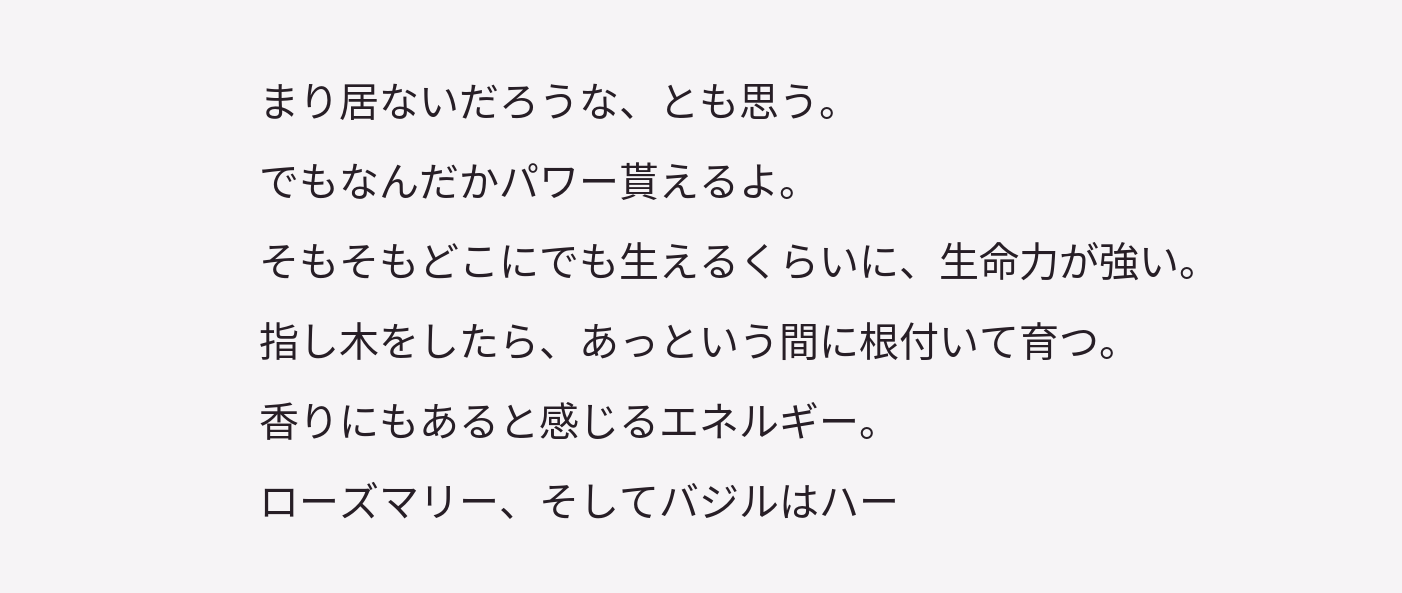まり居ないだろうな、とも思う。
でもなんだかパワー貰えるよ。
そもそもどこにでも生えるくらいに、生命力が強い。
指し木をしたら、あっという間に根付いて育つ。
香りにもあると感じるエネルギー。
ローズマリー、そしてバジルはハー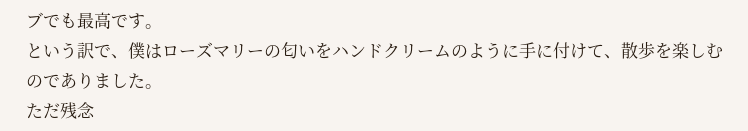ブでも最高です。
という訳で、僕はローズマリーの匂いをハンドクリームのように手に付けて、散歩を楽しむのでありました。
ただ残念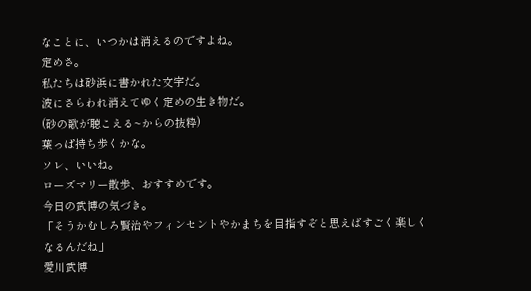なことに、いつかは消えるのですよね。
定めさ。
私たちは砂浜に書かれた文字だ。
波にさらわれ消えてゆく定めの生き物だ。
(砂の歌が聴こえる~からの抜粋)
葉っぱ持ち歩くかな。
ソレ、いいね。
ローズマリー散歩、おすすめです。
今日の武博の気づき。
「そうかむしろ賢治やフィンセントやかまちを目指すぞと思えばすごく楽しくなるんだね」
愛川武博